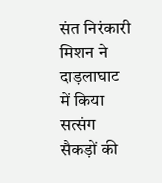संत निरंकारी मिशन ने दाड़लाघाट में किया सत्संग
सैकड़ों की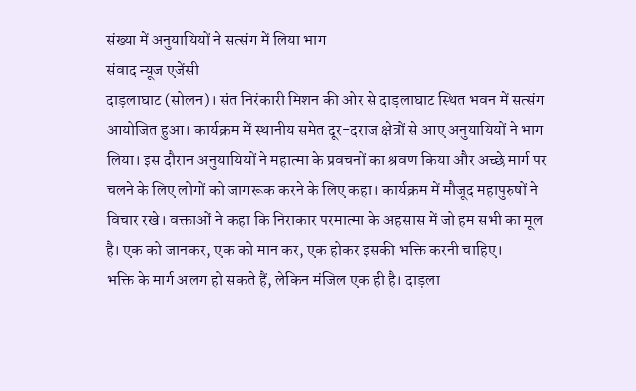संख्या में अनुयायियों ने सत्संग में लिया भाग
संवाद न्यूज एजेंसी
दाड़लाघाट (सोलन)। संत निरंकारी मिशन की ओर से दाड़लाघाट स्थित भवन में सत्संग आयोजित हुआ। कार्यक्रम में स्थानीय समेत दूर-दराज क्षेत्रों से आए अनुयायियों ने भाग लिया। इस दौरान अनुयायियों ने महात्मा के प्रवचनों का श्रवण किया और अच्छे मार्ग पर चलने के लिए लोगों को जागरूक करने के लिए कहा। कार्यक्रम में मौजूद महापुरुषों ने विचार रखे। वक्ताओं ने कहा कि निराकार परमात्मा के अहसास में जो हम सभी का मूल है। एक को जानकर, एक को मान कर, एक होकर इसकी भक्ति करनी चाहिए।
भक्ति के मार्ग अलग हो सकते हैं, लेकिन मंजिल एक ही है। दाड़ला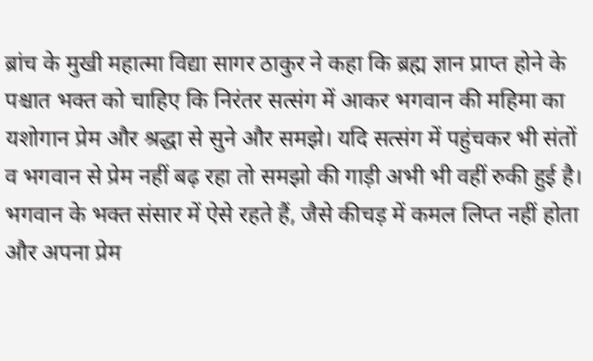ब्रांच के मुखी महात्मा विद्या सागर ठाकुर ने कहा कि ब्रह्म ज्ञान प्राप्त होने के पश्चात भक्त को चाहिए कि निरंतर सत्संग में आकर भगवान की महिमा का यशोगान प्रेम और श्रद्धा से सुने और समझे। यदि सत्संग में पहुंचकर भी संतों व भगवान से प्रेम नहीं बढ़ रहा तो समझो की गाड़ी अभी भी वहीं रुकी हुई है। भगवान के भक्त संसार में ऐसे रहते हैं, जैसे कीचड़ में कमल लिप्त नहीं होता और अपना प्रेम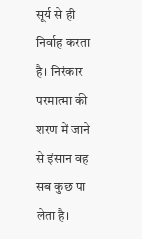सूर्य से ही निर्वाह करता है। निरंकार परमात्मा की शरण में जाने से इंसान वह सब कुछ पा लेता है।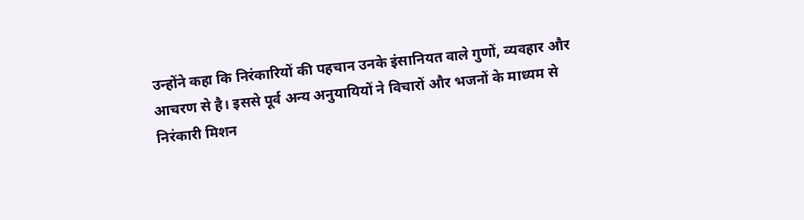उन्होंने कहा कि निरंकारियों की पहचान उनके इंसानियत वाले गुणों, व्यवहार और आचरण से है। इससे पूर्व अन्य अनुयायियों ने विचारों और भजनों के माध्यम से निरंकारी मिशन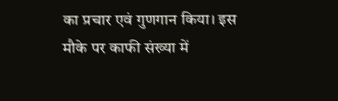का प्रचार एवं गुणगान किया। इस मौके पर काफी संख्या में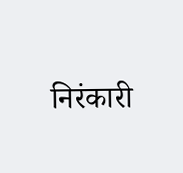निरंकारी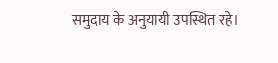समुदाय के अनुयायी उपस्थित रहे।